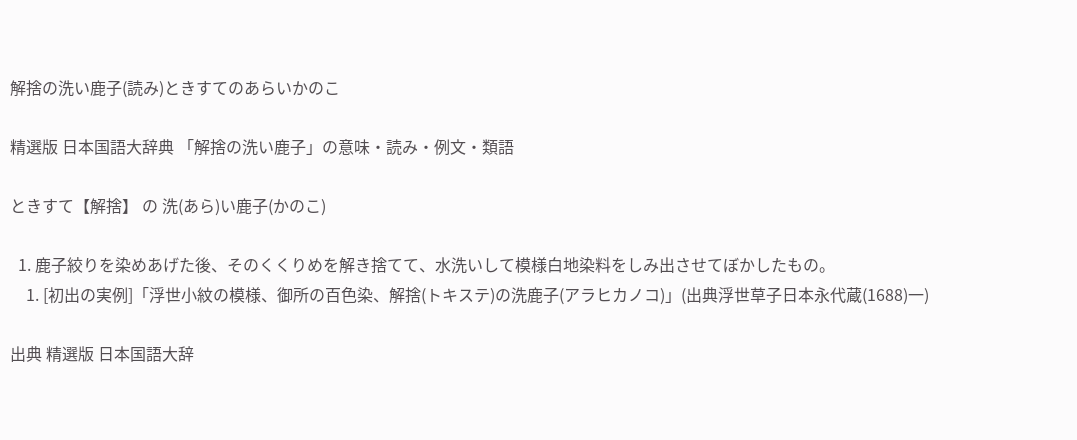解捨の洗い鹿子(読み)ときすてのあらいかのこ

精選版 日本国語大辞典 「解捨の洗い鹿子」の意味・読み・例文・類語

ときすて【解捨】 の 洗(あら)い鹿子(かのこ)

  1. 鹿子絞りを染めあげた後、そのくくりめを解き捨てて、水洗いして模様白地染料をしみ出させてぼかしたもの。
    1. [初出の実例]「浮世小紋の模様、御所の百色染、解捨(トキステ)の洗鹿子(アラヒカノコ)」(出典浮世草子日本永代蔵(1688)一)

出典 精選版 日本国語大辞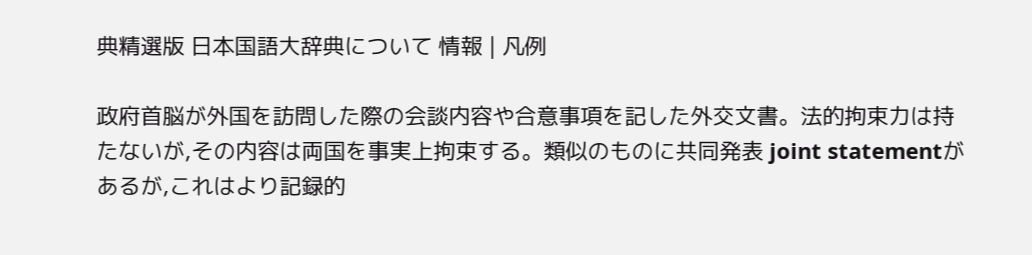典精選版 日本国語大辞典について 情報 | 凡例

政府首脳が外国を訪問した際の会談内容や合意事項を記した外交文書。法的拘束力は持たないが,その内容は両国を事実上拘束する。類似のものに共同発表 joint statementがあるが,これはより記録的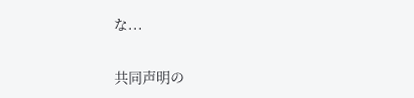な...

共同声明の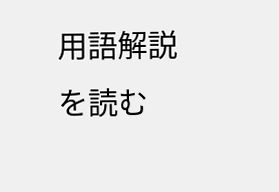用語解説を読む